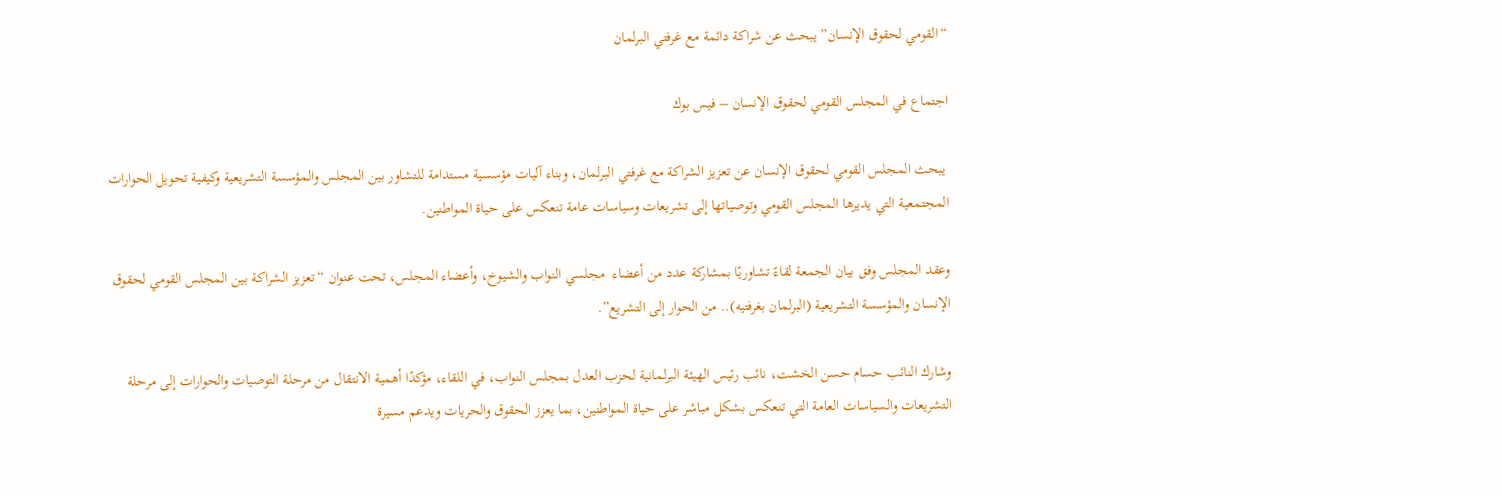“القومي لحقوق الإنسان” يبحث عن شراكة دائمة مع غرفتي البرلمان

اجتماع في المجلس القومي لحقوق الإنسان – فيس بوك

 يبحث المجلس القومي لحقوق الإنسان عن تعزيز الشراكة مع غرفتي البرلمان، وبناء آليات مؤسسية مستدامة للتشاور بين المجلس والمؤسسة التشريعية وكيفية تحويل الحوارات المجتمعية التي يديرها المجلس القومي وتوصياتها إلى تشريعات وسياسات عامة تنعكس على حياة المواطنين.

وعقد المجلس وفق بيان الجمعة لقاءً تشاوريًا بمشاركة عدد من أعضاء  مجلسي النواب والشيوخ، وأعضاء المجلس، تحت عنوان “تعزيز الشراكة بين المجلس القومي لحقوق الإنسان والمؤسسة التشريعية (البرلمان بغرفتيه).. من الحوار إلى التشريع”.

وشارك النائب حسام حسن الخشت، نائب رئيس الهيئة البرلمانية لحزب العدل بمجلس النواب، في اللقاء، مؤكدًا أهمية الانتقال من مرحلة التوصيات والحوارات إلى مرحلة التشريعات والسياسات العامة التي تنعكس بشكل مباشر على حياة المواطنين، بما يعزز الحقوق والحريات ويدعم مسيرة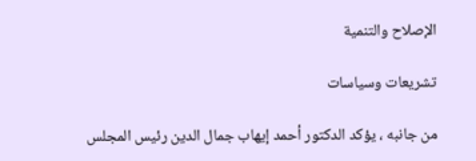الإصلاح والتنمية

تشريعات وسياسات

من جانبه ، يؤكد الدكتور أحمد إيهاب جمال الدين رئيس المجلس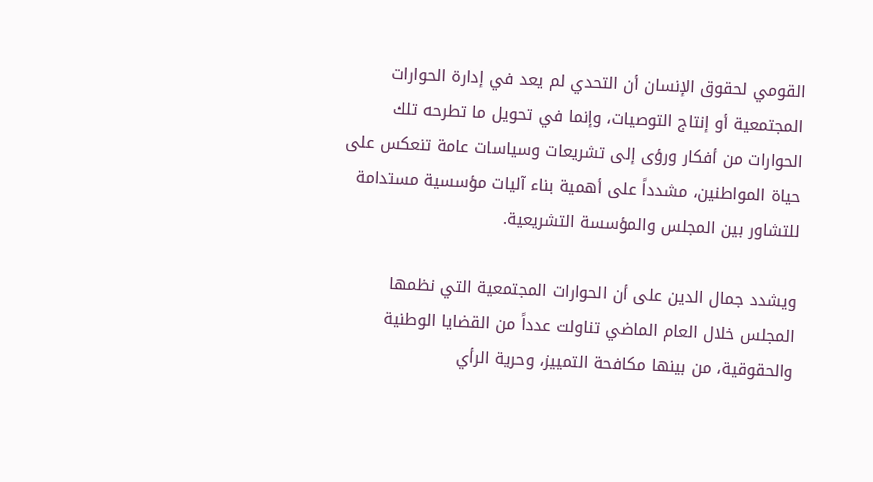القومي لحقوق الإنسان أن التحدي لم يعد في إدارة الحوارات المجتمعية أو إنتاج التوصيات، وإنما في تحويل ما تطرحه تلك الحوارات من أفكار ورؤى إلى تشريعات وسياسات عامة تنعكس على حياة المواطنين، مشدداً على أهمية بناء آليات مؤسسية مستدامة للتشاور بين المجلس والمؤسسة التشريعية.

ويشدد جمال الدين على أن الحوارات المجتمعية التي نظمها المجلس خلال العام الماضي تناولت عدداً من القضايا الوطنية والحقوقية، من بينها مكافحة التمييز، وحرية الرأي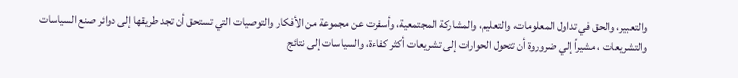والتعبير، والحق في تداول المعلومات، والتعليم، والمشاركة المجتمعية، وأسفرت عن مجموعة من الأفكار والتوصيات التي تستحق أن تجد طريقها إلى دوائر صنع السياسات والتشريعات ، مشيراً إلي ضروروة أن تتحول الحوارات إلى تشريعات أكثر كفاءة، والسياسات إلى نتائج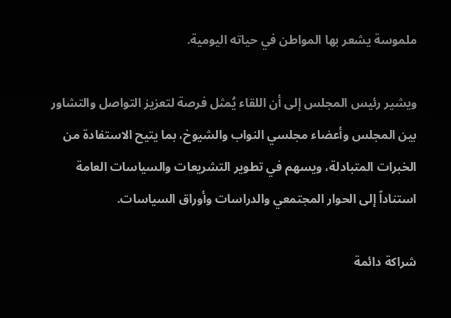ملموسة يشعر بها المواطن في حياته اليومية.

ويشير رئيس المجلس إلى أن اللقاء يُمثل فرصة لتعزيز التواصل والتشاور بين المجلس وأعضاء مجلسي النواب والشيوخ، بما يتيح الاستفادة من الخبرات المتبادلة، ويسهم في تطوير التشريعات والسياسات العامة استناداً إلى الحوار المجتمعي والدراسات وأوراق السياسات.

شراكة دائمة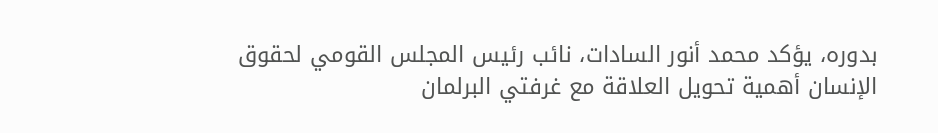بدوره، يؤكد محمد أنور السادات، نائب رئيس المجلس القومي لحقوق الإنسان أهمية تحويل العلاقة مع غرفتي البرلمان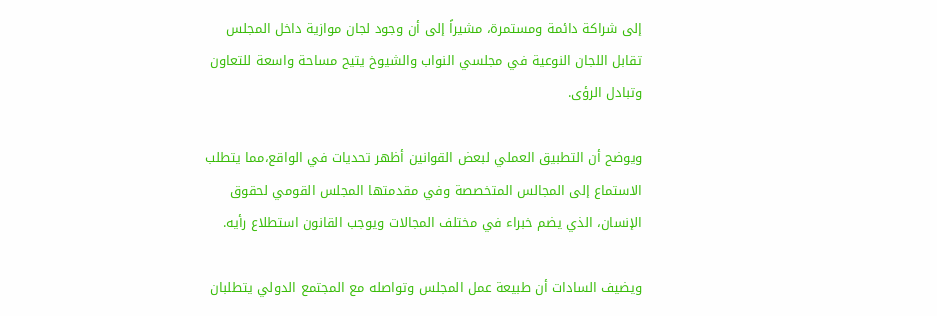إلى شراكة دائمة ومستمرة، مشيراً إلى أن وجود لجان موازية داخل المجلس تقابل اللجان النوعية في مجلسي النواب والشيوخ يتيح مساحة واسعة للتعاون وتبادل الرؤى.

ويوضح أن التطبيق العملي لبعض القوانين أظهر تحديات في الواقع،مما يتطلب الاستماع إلى المجالس المتخصصة وفي مقدمتها المجلس القومي لحقوق الإنسان، الذي يضم خبراء في مختلف المجالات ويوجب القانون استطلاع رأيه.

ويضيف السادات أن طبيعة عمل المجلس وتواصله مع المجتمع الدولي يتطلبان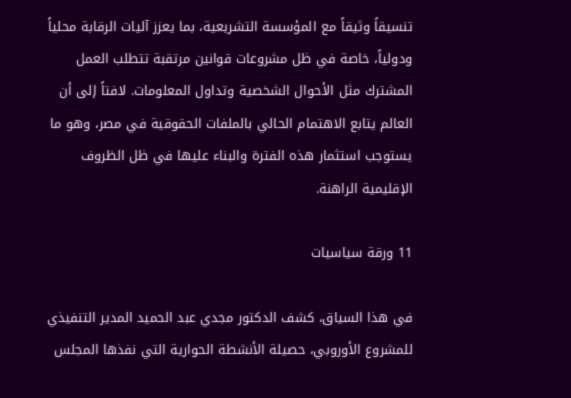تنسيقاً وثيقاً مع المؤسسة التشريعية، بما يعزز آليات الرقابة محلياً ودولياً، خاصة في ظل مشروعات قوانين مرتقبة تتطلب العمل المشترك مثل الأحوال الشخصية وتداول المعلومات. لافتاً إلى أن العالم يتابع الاهتمام الحالي بالملفات الحقوقية في مصر، وهو ما يستوجب استثمار هذه الفترة والبناء عليها في ظل الظروف الإقليمية الراهنة.

11 ورقة سياسيات

في هذا السياق، كشف الدكتور مجدي عبد الحميد المدير التنفيذي للمشروع الأوروبي، حصيلة الأنشطة الحوارية التي نفذها المجلس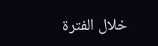خلال الفترة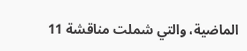الماضية، والتي شملت مناقشة 11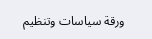ورقة سياسات وتنظيم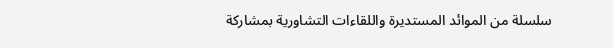سلسلة من الموائد المستديرة واللقاءات التشاورية بمشاركة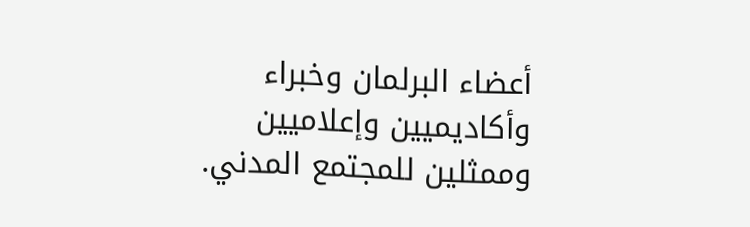أعضاء البرلمان وخبراء وأكاديميين وإعلاميين وممثلين للمجتمع المدني.